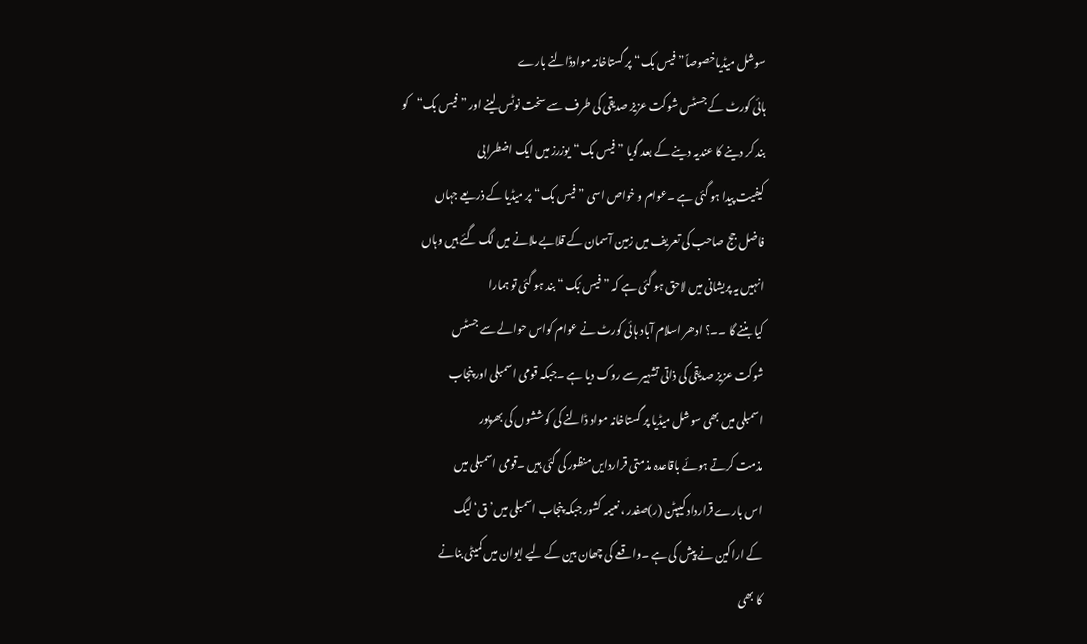سوشل میڈیاخصوصاً” فیس بک“ پر گستاخانہ موادڈالنے بارے
ہائی کورٹ کے جسٹس شوکت عزیز صدیقی کی طرف سے سخت نوٹس لینے اور ”فیس بک“کو
بند کر دینے کا عندیہ دینے کے بعد گویا ”فیس بک“یوزرز میں ایک اضطرابی
کیفیت پیدا ہو گئی ہے ۔عوام و خواص اسی ”فیس بک“ پر میڈیا کے ذریعے جہاں
فاضل جج صاحب کی تعریف میں زمین آسمان کے قلابے ملانے میں لگ گئے ہیں وہاں
انہیں یہ پریشانی میں لاحق ہو گئی ہے کہ ”فیس بُک “ بند ہو گئی تو ہمارا
کیا بننے گا ۔۔؟ ادھر اسلام آباد ہائی کورٹ نے عوام کواس حوالے سے جسٹس
شوکت عزیز صدیقی کی ذاتی تشہیر سے روک دیا ہے ۔جبکہ قومی اسمبلی اور پنجاب
اسمبلی میں بھی سوشل میڈیا پر گستاخانہ مواد ڈالنے کی کوششوں کی بھرپور
مذمت کرتے ہوئے باقاعدہ مذمتی قراردایں منظور کی گئی ہیں ۔قومی اسمبلی میں
اس بارے قرارداد کیپٹن (ر)صفدر ، نعیمہ کشور جبکہ پنجاب اسمبلی میں’ق‘لیگ
کے اراکین نے پیش کی ہے ۔واقعے کی چھان بین کے لیے ایوان میں کمیٹی بنانے
کا بھی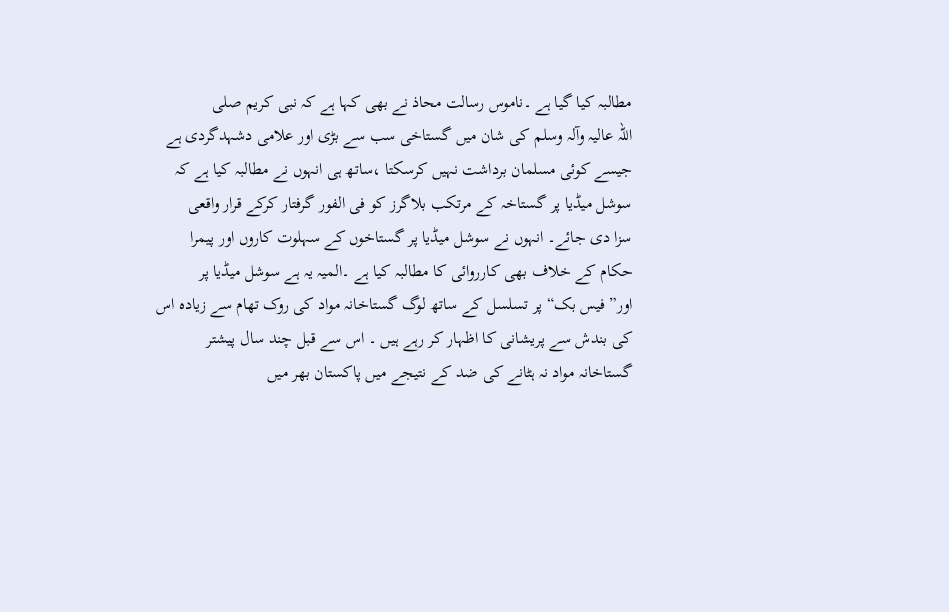مطالبہ کیا گیا ہے ۔ناموس رسالت محاذ نے بھی کہا ہے کہ نبی کریم صلی
اللہ عالیہ وآلہ وسلم کی شان میں گستاخی سب سے بڑی اور علامی دشہدگردی ہے
جیسے کوئی مسلمان برداشت نہیں کرسکتا ،ساتھ ہی انہوں نے مطالبہ کیا ہے کہ
سوشل میڈیا پر گستاخہ کے مرتکب بلاگرز کو فی الفور گرفتار کرکے قرار واقعی
سزا دی جائے۔ انہوں نے سوشل میڈیا پر گستاخوں کے سہلوت کاروں اور پیمرا
حکام کے خلاف بھی کارروائی کا مطالبہ کیا ہے ۔المیہ یہ ہے سوشل میڈیا پر
اور” فیس بک“ پر تسلسل کے ساتھ لوگ گستاخانہ مواد کی روک تھام سے زیادہ اس
کی بندش سے پریشانی کا اظہار کر رہے ہیں ۔ اس سے قبل چند سال پیشتر
گستاخانہ مواد نہ ہٹانے کی ضد کے نتیجے میں پاکستان بھر میں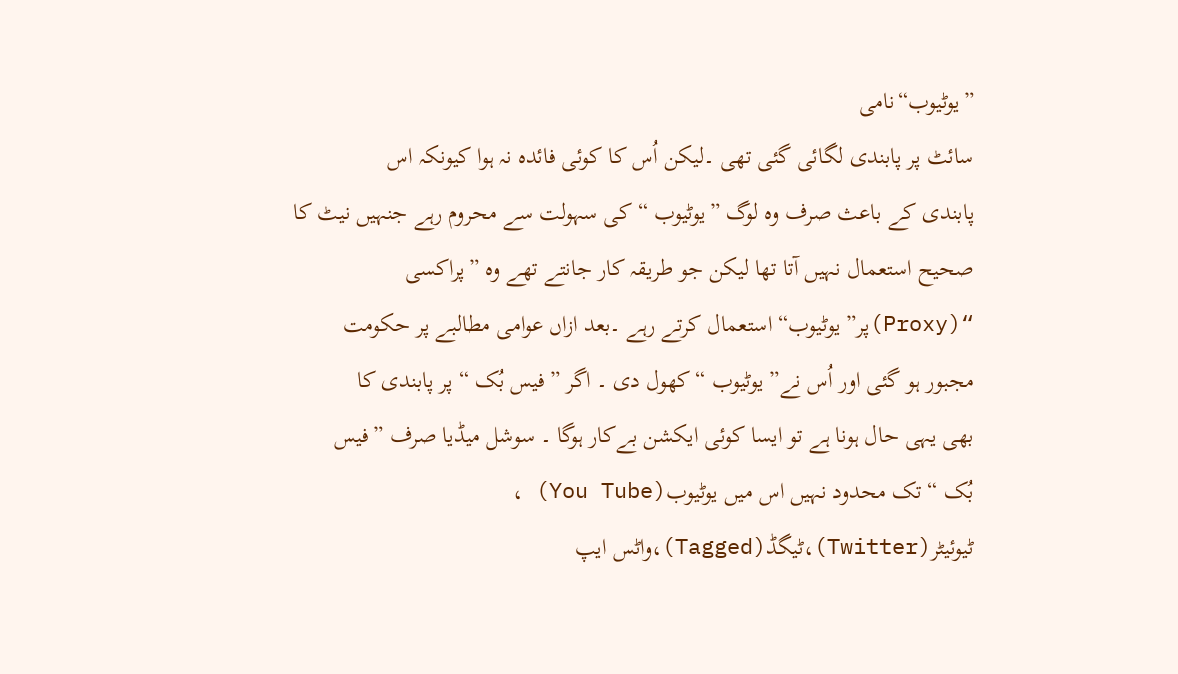”یوٹیوب“نامی
سائٹ پر پابندی لگائی گئی تھی ۔لیکن اُس کا کوئی فائدہ نہ ہوا کیونکہ اس
پابندی کے باعث صرف وہ لوگ ”یوٹیوب “ کی سہولت سے محروم رہے جنہیں نیٹ کا
صحیح استعمال نہیں آتا تھا لیکن جو طریقہ کار جانتے تھے وہ ”پراکسی
“(Proxy)پر” یوٹیوب“ استعمال کرتے رہے ۔بعد ازاں عوامی مطالبے پر حکومت
مجبور ہو گئی اور اُس نے” یوٹیوب “کھول دی ۔ اگر ”فیس بُک “ پر پابندی کا
بھی یہی حال ہونا ہے تو ایسا کوئی ایکشن بےکار ہوگا ۔ سوشل میڈیا صرف ”فیس
بُک “ تک محدود نہیں اس میں یوٹیوب(You Tube) ،
ٹیوئیٹر(Twitter)،ٹیگڈ(Tagged)،واٹس ایپ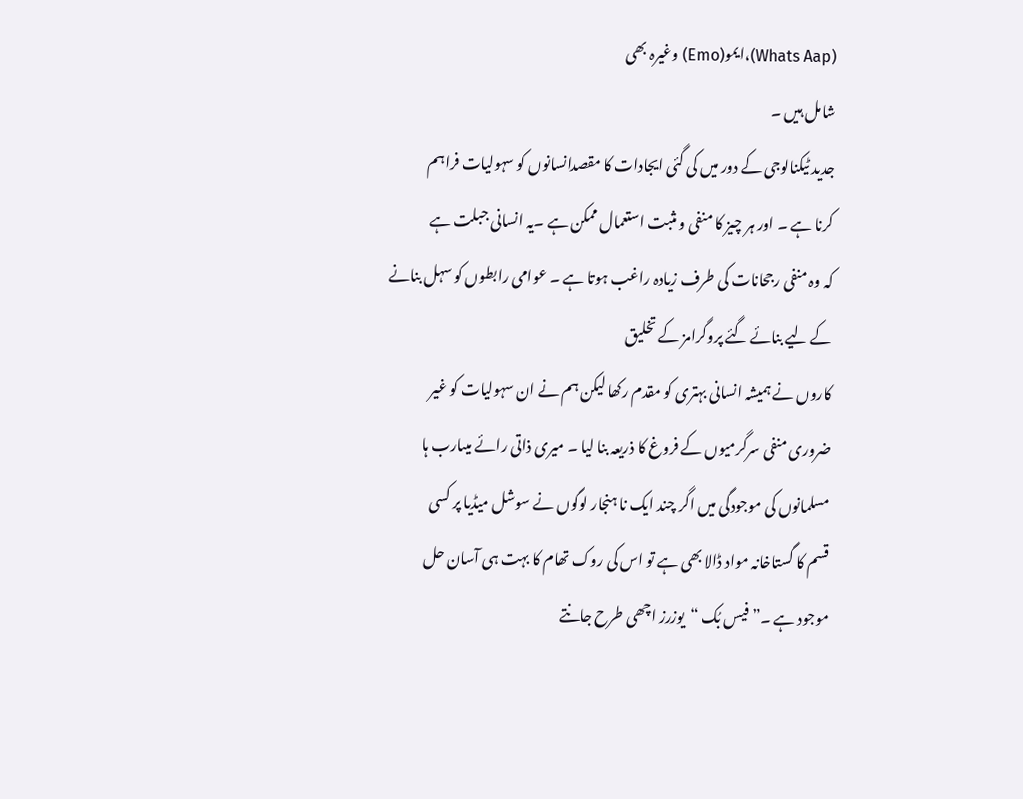(Whats Aap)،ایمو(Emo) وغیرہ بھی
شامل ہیں ۔
جدید ٹیکنالوجی کے دور میں کی گئی ایجادات کا مقصدانسانوں کو سہولیات فراہم
کرنا ہے ۔ اور ہر چیز کا منفی و مثبت استعمال ممکن ہے ۔یہ انسانی جبلت ہے
کہ وہ منفی رجحانات کی طرف زیادہ راغب ہوتا ہے ۔ عوامی رابطوں کو سہل بنانے
کے لیے بنائے گئے پروگرامز کے تخلیق
کاروں نے ہمیشہ انسانی بہتری کو مقدم رکھا لیکن ہم نے ان سہولیات کو غیر
ضروری منفی سرگرمیوں کے فروغ کا ذریعہ بنا لیا ۔ میری ذاتی رائے میںارب ہا
مسلمانوں کی موجودگی میں اگر چند ایک نا ہنجار لوگوں نے سوشل میڈیا پر کسی
قسم کا گستاخانہ مواد ڈالا بھی ہے تو اس کی روک تھام کا بہت ہی آسان حل
موجود ہے ۔”فیس بُک “یوزرز اچھی طرح جانتے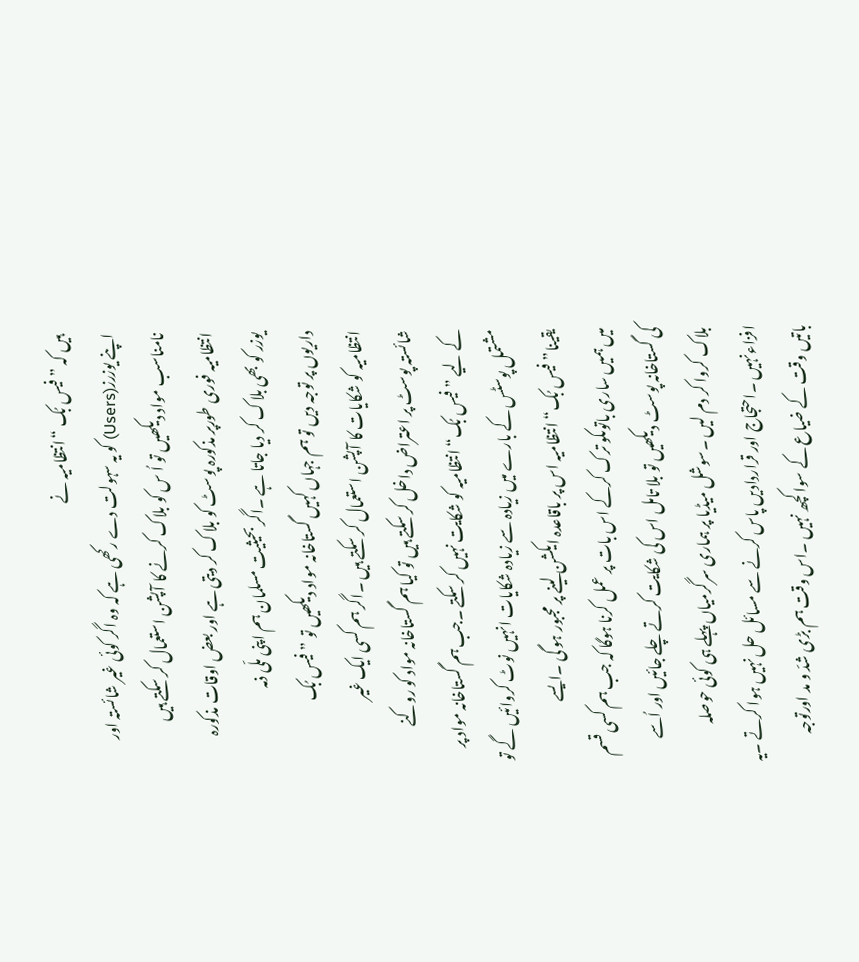ہیں کہ ”فیس بُک “انتظامیہ نے
اپنے یوزرز(Users) کو یہ سہولت دے رکھی ہے کہ وہ اگر کوئی غیر شائستہ اور
نامناسب مواد دیکھیں تو اُ س کو بلاک کرنے کا آپشن استعمال کر سکتے ہیں
انتظامیہ فوری طورپر مذکورہ پوسٹ کو بلاک کر دیتی ہے اور بعض اوقات مذکورہ
یوزر کو بھی بلاک کر دیا جاتا ہے ۔اگر بحیثیت مسلمان ہم اپنی ملّی ذمہ
داریوں پر توجہ دیں تو ہم جہاں کہیں گستاخانہ مواد دیکھیں تو ”فیس بُک
انتظامیہ کو شکایات کا آپشن استعمال کر سکتے ہیں ۔اگر ہم کسی ایک غیر
شائستہ پوسٹ پر اعتراض داخل کر سکتے ہیں تو کیا ہم گستاخانہ مواد کو روکنے
کے لیے ”فیس بُک“ انتظامیہ کو شکایت نہیں کر سکتے ۔جب ہم گستاخانہ مواد پر
مشتمل پوسٹس کے بارے میں زیادہ سے زیادہ شکایات انہیں نوٹ کروائیں گے تو
یقینا”فیس بُک“ انتظامیہ اس پر باقاعدہ ایکشن لینے پر مجبور ہو گی ۔ایسے
میں ہمیں ساری باتوںکو ترک کرکے اس بات پر عمل کرنا ہوگا کہ جب ہم کسی قسم
کی گستاخانہ پوسٹ دیکھیں تو بلا تامل اس کی شکایت کرتے چلے جائیں اور اُسے
بلاک کروا کر دم لیں ۔سوشل میڈیا پر ہماری سرگرمیاں پہلے ہی کوئی حوصلہ
افزاءنہیں ۔احتجاج اور قراردادیں پاس کرنے سے مسائل حل نہیں ہوا کرتے ۔یہ
باتیں وقت کے ضیاع کے سوا کچھ نہیں ۔اس وقت ہم بڑی شدّ و مد اورتوجہ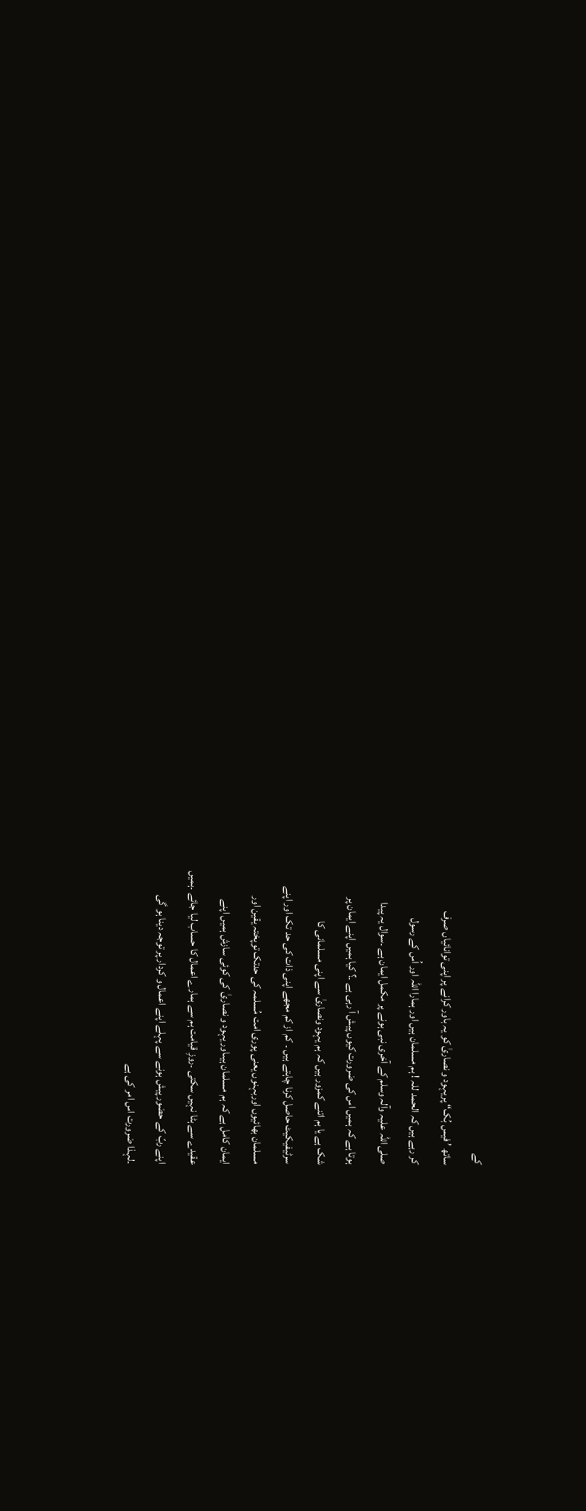کے
ساتھ ’ فیس بُک“ پریہود و نصاریٰ کو یہ باور کرانے پر اپنی توانائیاں صرف
کر رہے ہیں کہ الحمد للہ ! ہم مسلمان ہیں اور ہمارا اللہ اور اُس کے رسول
صلی اللہ علیہ وآلہ وسلم کے آخری نبی ہونے پر مکمل ایمان ہے ۔سوال یہ پیدا
ہوتا ہے کہ ہمیں اس کی ضرورت کیوں پیش آ رہی ہے ۔؟ کیا ہمیں اپنے ایمان پر
شک ہے یا ہم اتنے کمزور ہیں کہ ہم یہود ونصاریٰ سے اپنی مسلمانی کا
سرٹیفیکیٹ حاصل کرنا چاہتے ہیں ۔ کم از کم مجھے اپنی ذات کی حد تک اور اپنے
مسلمان بھائیوں اوربہنوں یعنی پوری امت مُسلمہ کی حدتک توپختہ یقین اور
ایمان کامل ہے کہ ہم مسلمان ہیںاور یہود و نصاریٰ کی کوئی سازش ہمیں اپنے
عقیدے سے ہٹا نہیں سکتی ۔روزِ قیامت ہم سے ہمارے اعمال کا حساب لیا جائے ۔ہمیں
اپنے ربّ کے حضور پیش ہونے سے پہلے اپنے اعمال و کردار پر توجہ دینا ہو گی
۔لہذا ضرورت اس امر کی ہے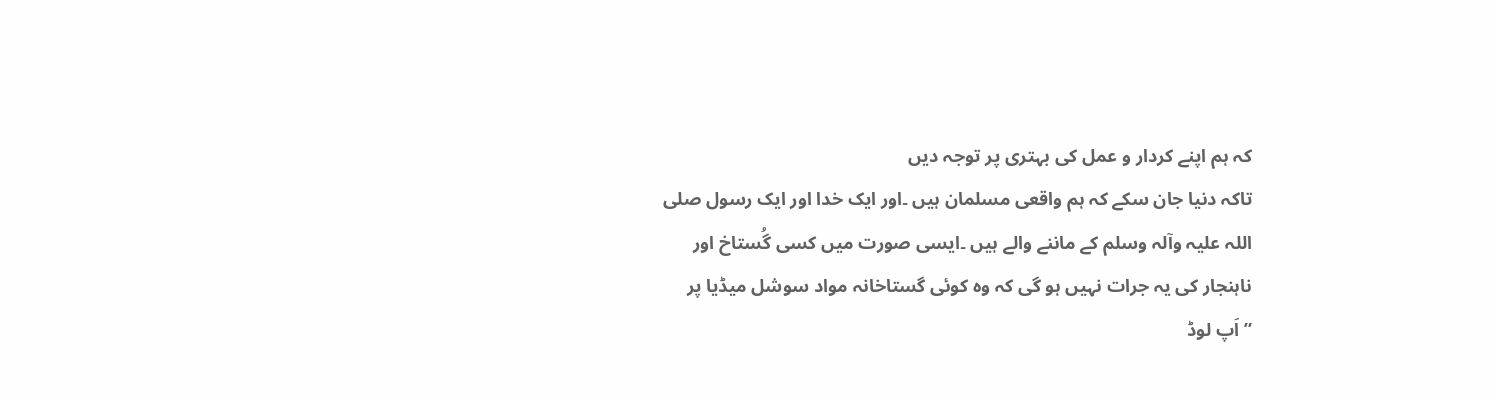کہ ہم اپنے کردار و عمل کی بہتری پر توجہ دیں
تاکہ دنیا جان سکے کہ ہم واقعی مسلمان ہیں ۔اور ایک خدا اور ایک رسول صلی
اللہ علیہ وآلہ وسلم کے ماننے والے ہیں ۔ایسی صورت میں کسی گُستاخ اور
ناہنجار کی یہ جرات نہیں ہو گی کہ وہ کوئی گستاخانہ مواد سوشل میڈیا پر
”اَپ لوڈ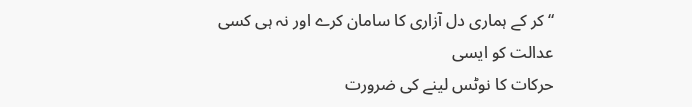“ کر کے ہماری دل آزاری کا سامان کرے اور نہ ہی کسی عدالت کو ایسی
حرکات کا نوٹس لینے کی ضرورت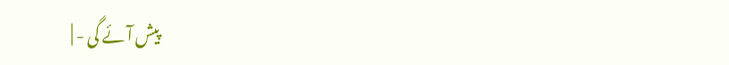پیش آئے گی - |